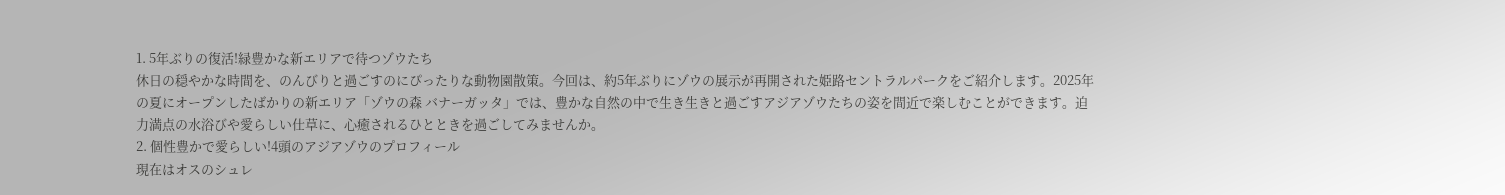1. 5年ぶりの復活!緑豊かな新エリアで待つゾウたち
休日の穏やかな時間を、のんびりと過ごすのにぴったりな動物園散策。今回は、約5年ぶりにゾウの展示が再開された姫路セントラルパークをご紹介します。2025年の夏にオープンしたばかりの新エリア「ゾウの森 バナーガッタ」では、豊かな自然の中で生き生きと過ごすアジアゾウたちの姿を間近で楽しむことができます。迫力満点の水浴びや愛らしい仕草に、心癒されるひとときを過ごしてみませんか。
2. 個性豊かで愛らしい!4頭のアジアゾウのプロフィール
現在はオスのシュレ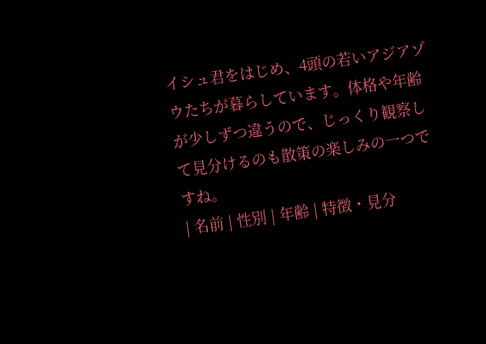イシュ君をはじめ、4頭の若いアジアゾウたちが暮らしています。体格や年齢が少しずつ違うので、じっくり観察して見分けるのも散策の楽しみの一つですね。
| 名前 | 性別 | 年齢 | 特徴・見分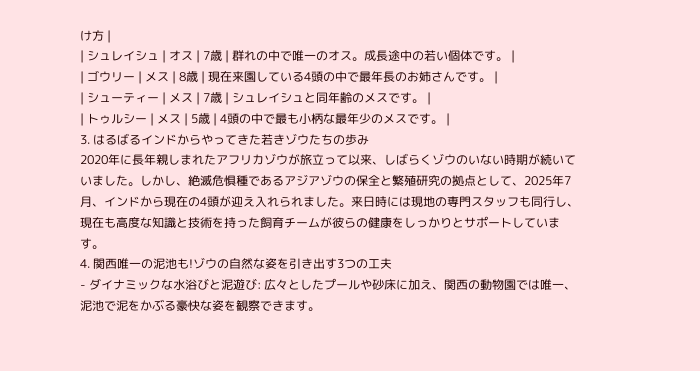け方 |
| シュレイシュ | オス | 7歳 | 群れの中で唯一のオス。成長途中の若い個体です。 |
| ゴウリー | メス | 8歳 | 現在来園している4頭の中で最年長のお姉さんです。 |
| シューティー | メス | 7歳 | シュレイシュと同年齢のメスです。 |
| トゥルシー | メス | 5歳 | 4頭の中で最も小柄な最年少のメスです。 |
3. はるばるインドからやってきた若きゾウたちの歩み
2020年に長年親しまれたアフリカゾウが旅立って以来、しばらくゾウのいない時期が続いていました。しかし、絶滅危惧種であるアジアゾウの保全と繁殖研究の拠点として、2025年7月、インドから現在の4頭が迎え入れられました。来日時には現地の専門スタッフも同行し、現在も高度な知識と技術を持った飼育チームが彼らの健康をしっかりとサポートしています。
4. 関西唯一の泥池も!ゾウの自然な姿を引き出す3つの工夫
- ダイナミックな水浴びと泥遊び: 広々としたプールや砂床に加え、関西の動物園では唯一、泥池で泥をかぶる豪快な姿を観察できます。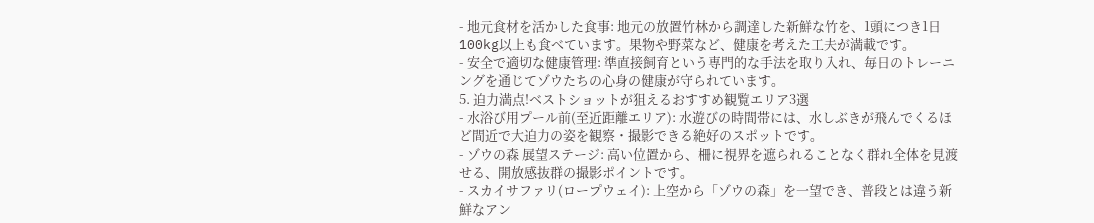- 地元食材を活かした食事: 地元の放置竹林から調達した新鮮な竹を、1頭につき1日100kg以上も食べています。果物や野菜など、健康を考えた工夫が満載です。
- 安全で適切な健康管理: 準直接飼育という専門的な手法を取り入れ、毎日のトレーニングを通じてゾウたちの心身の健康が守られています。
5. 迫力満点!ベストショットが狙えるおすすめ観覧エリア3選
- 水浴び用プール前(至近距離エリア): 水遊びの時間帯には、水しぶきが飛んでくるほど間近で大迫力の姿を観察・撮影できる絶好のスポットです。
- ゾウの森 展望ステージ: 高い位置から、柵に視界を遮られることなく群れ全体を見渡せる、開放感抜群の撮影ポイントです。
- スカイサファリ(ロープウェイ): 上空から「ゾウの森」を一望でき、普段とは違う新鮮なアン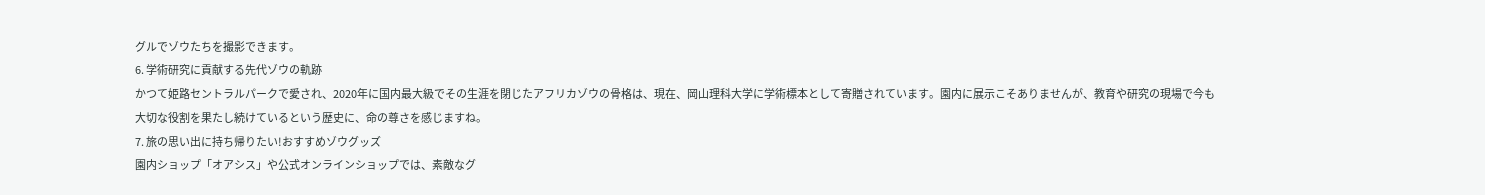グルでゾウたちを撮影できます。
6. 学術研究に貢献する先代ゾウの軌跡
かつて姫路セントラルパークで愛され、2020年に国内最大級でその生涯を閉じたアフリカゾウの骨格は、現在、岡山理科大学に学術標本として寄贈されています。園内に展示こそありませんが、教育や研究の現場で今も大切な役割を果たし続けているという歴史に、命の尊さを感じますね。
7. 旅の思い出に持ち帰りたい!おすすめゾウグッズ
園内ショップ「オアシス」や公式オンラインショップでは、素敵なグ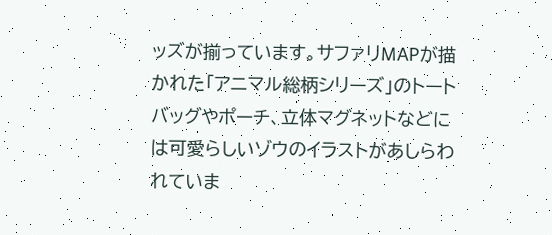ッズが揃っています。サファリMAPが描かれた「アニマル総柄シリーズ」のトートバッグやポーチ、立体マグネットなどには可愛らしいゾウのイラストがあしらわれていま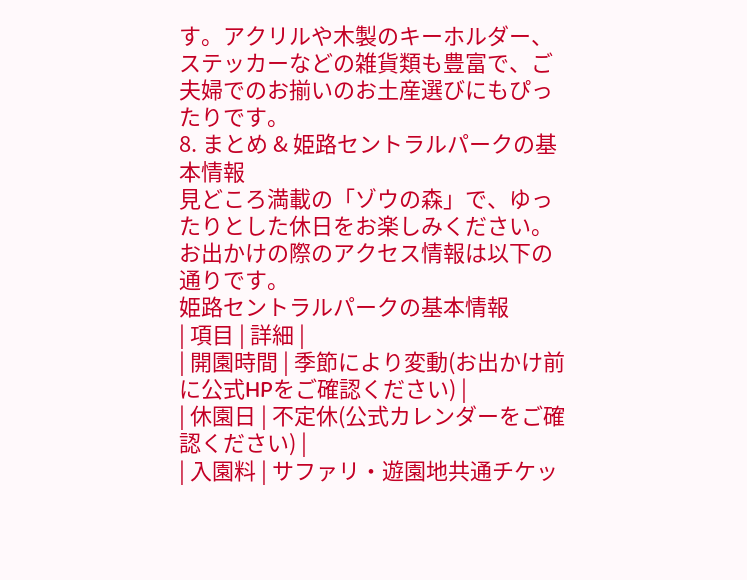す。アクリルや木製のキーホルダー、ステッカーなどの雑貨類も豊富で、ご夫婦でのお揃いのお土産選びにもぴったりです。
8. まとめ & 姫路セントラルパークの基本情報
見どころ満載の「ゾウの森」で、ゆったりとした休日をお楽しみください。お出かけの際のアクセス情報は以下の通りです。
姫路セントラルパークの基本情報
| 項目 | 詳細 |
| 開園時間 | 季節により変動(お出かけ前に公式HPをご確認ください) |
| 休園日 | 不定休(公式カレンダーをご確認ください) |
| 入園料 | サファリ・遊園地共通チケッ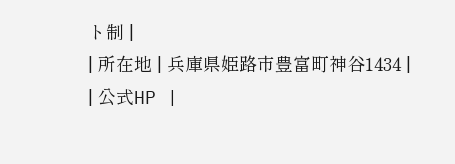ト制 |
| 所在地 | 兵庫県姫路市豊富町神谷1434 |
| 公式HP |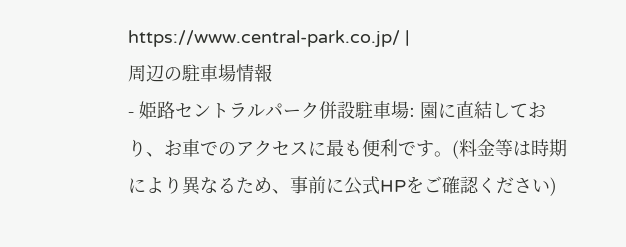https://www.central-park.co.jp/ |
周辺の駐車場情報
- 姫路セントラルパーク併設駐車場: 園に直結しており、お車でのアクセスに最も便利です。(料金等は時期により異なるため、事前に公式HPをご確認ください)